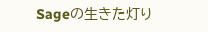Sageの生きた灯り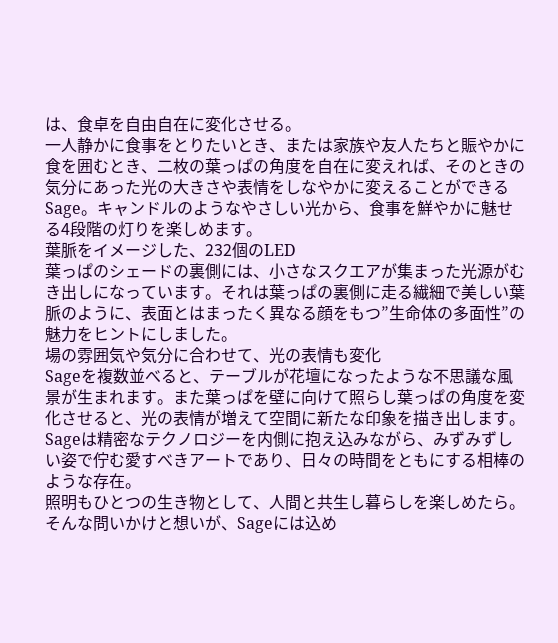は、食卓を自由自在に変化させる。
一人静かに食事をとりたいとき、または家族や友人たちと賑やかに食を囲むとき、二枚の葉っぱの角度を自在に変えれば、そのときの気分にあった光の大きさや表情をしなやかに変えることができるSage。キャンドルのようなやさしい光から、食事を鮮やかに魅せる4段階の灯りを楽しめます。
葉脈をイメージした、232個のLED
葉っぱのシェードの裏側には、小さなスクエアが集まった光源がむき出しになっています。それは葉っぱの裏側に走る繊細で美しい葉脈のように、表面とはまったく異なる顔をもつ”生命体の多面性”の魅力をヒントにしました。
場の雰囲気や気分に合わせて、光の表情も変化
Sageを複数並べると、テーブルが花壇になったような不思議な風景が生まれます。また葉っぱを壁に向けて照らし葉っぱの角度を変化させると、光の表情が増えて空間に新たな印象を描き出します。
Sageは精密なテクノロジーを内側に抱え込みながら、みずみずしい姿で佇む愛すべきアートであり、日々の時間をともにする相棒のような存在。
照明もひとつの生き物として、人間と共生し暮らしを楽しめたら。そんな問いかけと想いが、Sageには込め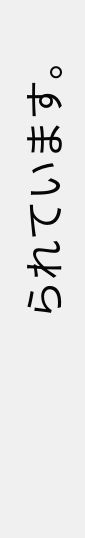られています。